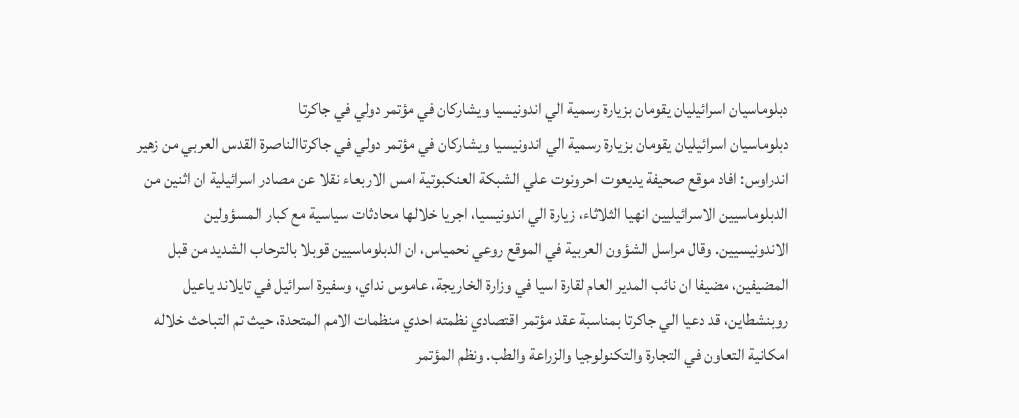دبلوماسيان اسرائيليان يقومان بزيارة رسمية الي اندونيسيا ويشاركان في مؤتمر دولي في جاكرتا
دبلوماسيان اسرائيليان يقومان بزيارة رسمية الي اندونيسيا ويشاركان في مؤتمر دولي في جاكرتاالناصرة القدس العربي من زهير اندراوس: افاد موقع صحيفة يديعوت احرونوت علي الشبكة العنكبوتية امس الاربعاء نقلا عن مصادر اسرائيلية ان اثنين من الدبلوماسيين الاسرائيليين انهيا الثلاثاء، زيارة الي اندونيسيا، اجريا خلالها محادثات سياسية مع كبار المسؤولين الاندونيسيين. وقال مراسل الشؤون العربية في الموقع روعي نحمياس، ان الدبلوماسيين قوبلا بالترحاب الشديد من قبل المضيفين، مضيفا ان نائب المدير العام لقارة اسيا في وزارة الخاريجة، عاموس نداي، وسفيرة اسرائيل في تايلاند ياعيل روبنشطاين، قد دعيا الي جاكرتا بمناسبة عقد مؤتمر اقتصادي نظمته احدي منظمات الامم المتحدة، حيث تم التباحث خلاله امكانية التعاون في التجارة والتكنولوجيا والزراعة والطب. ونظم المؤتمر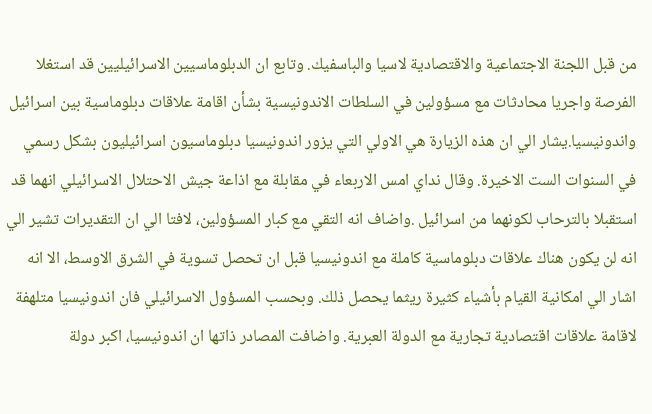من قبل اللجنة الاجتماعية والاقتصادية لاسيا والباسفيك. وتابع ان الدبلوماسيين الاسرائيليين قد استغلا الفرصة واجريا محادثات مع مسؤولين في السلطات الاندونيسية بشأن اقامة علاقات دبلوماسية بين اسرائيل واندونيسيا.يشار الي ان هذه الزيارة هي الاولي التي يزور اندونيسيا دبلوماسيون اسرائيليون بشكل رسمي في السنوات الست الاخيرة. وقال نداي امس الاربعاء في مقابلة مع اذاعة جيش الاحتلال الاسرائيلي انهما قد استقبلا بالترحاب لكونهما من اسرائيل .واضاف انه التقي مع كبار المسؤولين، لافتا الي ان التقديرات تشير الي انه لن يكون هناك علاقات دبلوماسية كاملة مع اندونيسيا قبل ان تحصل تسوية في الشرق الاوسط، الا انه اشار الي امكانية القيام بأشياء كثيرة ريثما يحصل ذلك. وبحسب المسؤول الاسرائيلي فان اندونيسيا متلهفة لاقامة علاقات اقتصادية تجارية مع الدولة العبرية. واضافت المصادر ذاتها ان اندونيسيا، اكبر دولة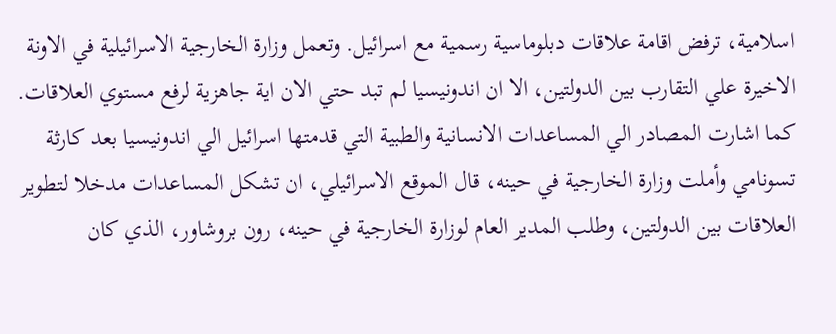اسلامية، ترفض اقامة علاقات دبلوماسية رسمية مع اسرائيل. وتعمل وزارة الخارجية الاسرائيلية في الاونة الاخيرة علي التقارب بين الدولتين، الا ان اندونيسيا لم تبد حتي الان اية جاهزية لرفع مستوي العلاقات. كما اشارت المصادر الي المساعدات الانسانية والطبية التي قدمتها اسرائيل الي اندونيسيا بعد كارثة تسونامي وأملت وزارة الخارجية في حينه، قال الموقع الاسرائيلي، ان تشكل المساعدات مدخلا لتطوير العلاقات بين الدولتين، وطلب المدير العام لوزارة الخارجية في حينه، رون بروشاور، الذي كان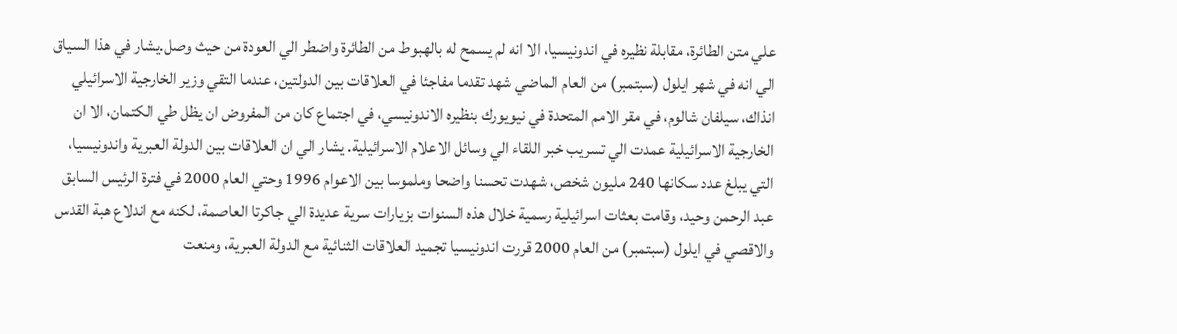علي متن الطائرة، مقابلة نظيره في اندونيسيا، الا انه لم يسمح له بالهبوط من الطائرة واضطر الي العودة من حيث وصل.يشار في هذا السياق الي انه في شهر ايلول (سبتمبر) من العام الماضي شهد تقدما مفاجئا في العلاقات بين الدولتين، عندما التقي وزير الخارجية الاسرائيلي انذاك، سيلفان شالوم، في مقر الامم المتحدة في نيويورك بنظيره الاندونيسي، في اجتماع كان من المفروض ان يظل طي الكتمان، الا ان الخارجية الاسرائيلية عمدت الي تسريب خبر اللقاء الي وسائل الاعلام الاسرائيلية. يشار الي ان العلاقات بين الدولة العبرية واندونيسيا، التي يبلغ عدد سكانها 240 مليون شخص، شهدت تحسنا واضحا وملموسا بين الاعوام 1996 وحتي العام 2000 في فترة الرئيس السابق عبد الرحمن وحيد، وقامت بعثات اسرائيلية رسمية خلال هذه السنوات بزيارات سرية عديدة الي جاكرتا العاصمة، لكنه مع اندلاع هبة القدس والاقصي في ايلول (سبتمبر) من العام 2000 قررت اندونيسيا تجميد العلاقات الثنائية مع الدولة العبرية، ومنعت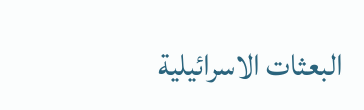البعثات الاسرائيلية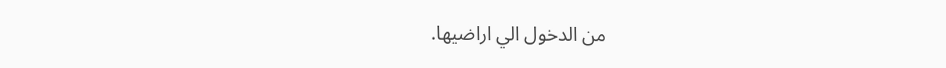من الدخول الي اراضيها.